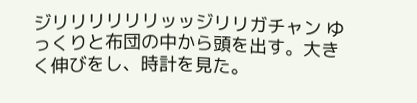ジリリリリリリッッジリリガチャン ゆっくりと布団の中から頭を出す。大きく伸びをし、時計を見た。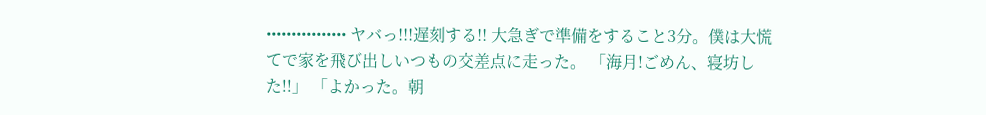•••••••••••••••• ヤバっ!!!遅刻する!! 大急ぎで準備をすること3分。僕は大慌てで家を飛び出しいつもの交差点に走った。 「海月!ごめん、寝坊した!!」 「よかった。朝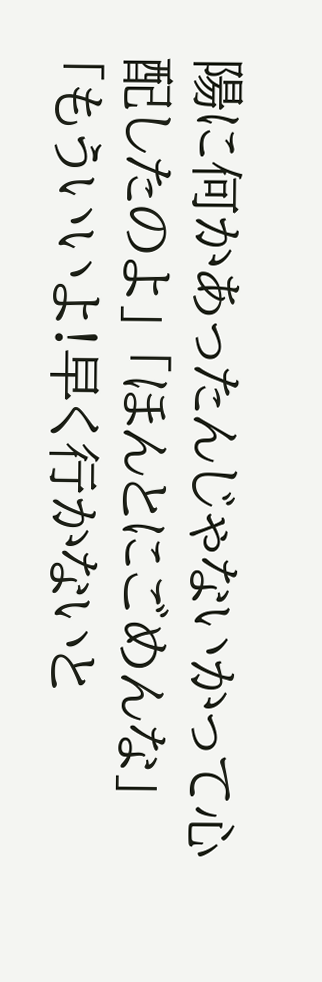陽に何かあったんじゃないかって心配したのよ」 「ほんとにごめんな」 「もういいよ!早く行かないと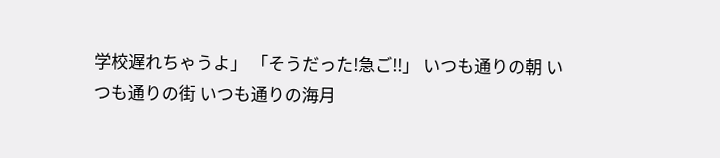学校遅れちゃうよ」 「そうだった!急ご!!」 いつも通りの朝 いつも通りの街 いつも通りの海月